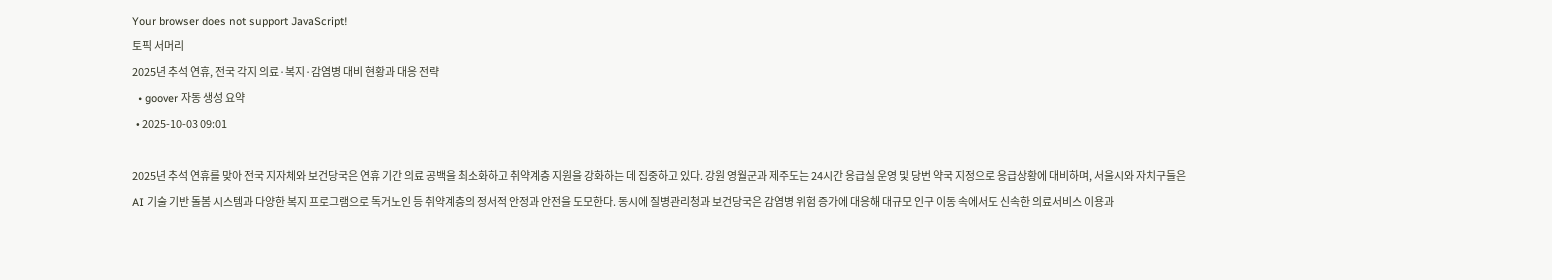Your browser does not support JavaScript!
토픽 서머리
2025년 추석 연휴, 전국 각지 의료·복지·감염병 대비 현황과 대응 전략
  • goover 자동 생성 요약
  • 2025-10-03 09:01

2025년 추석 연휴를 맞아 전국 지자체와 보건당국은 연휴 기간 의료 공백을 최소화하고 취약계층 지원을 강화하는 데 집중하고 있다. 강원 영월군과 제주도는 24시간 응급실 운영 및 당번 약국 지정으로 응급상황에 대비하며, 서울시와 자치구들은 AI 기술 기반 돌봄 시스템과 다양한 복지 프로그램으로 독거노인 등 취약계층의 정서적 안정과 안전을 도모한다. 동시에 질병관리청과 보건당국은 감염병 위험 증가에 대응해 대규모 인구 이동 속에서도 신속한 의료서비스 이용과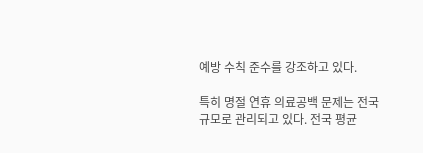예방 수칙 준수를 강조하고 있다.

특히 명절 연휴 의료공백 문제는 전국 규모로 관리되고 있다. 전국 평균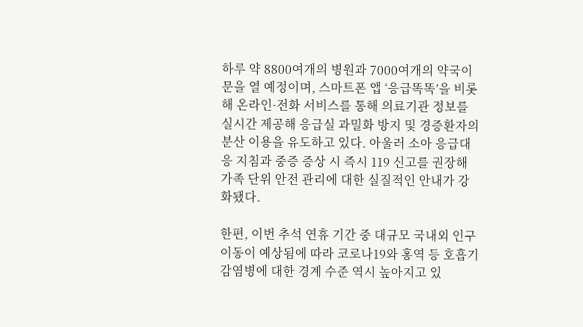하루 약 8800여개의 병원과 7000여개의 약국이 문을 열 예정이며, 스마트폰 앱 ‘응급똑똑’을 비롯해 온라인·전화 서비스를 통해 의료기관 정보를 실시간 제공해 응급실 과밀화 방지 및 경증환자의 분산 이용을 유도하고 있다. 아울러 소아 응급대응 지침과 중증 증상 시 즉시 119 신고를 권장해 가족 단위 안전 관리에 대한 실질적인 안내가 강화됐다.

한편, 이번 추석 연휴 기간 중 대규모 국내외 인구 이동이 예상됨에 따라 코로나19와 홍역 등 호흡기 감염병에 대한 경계 수준 역시 높아지고 있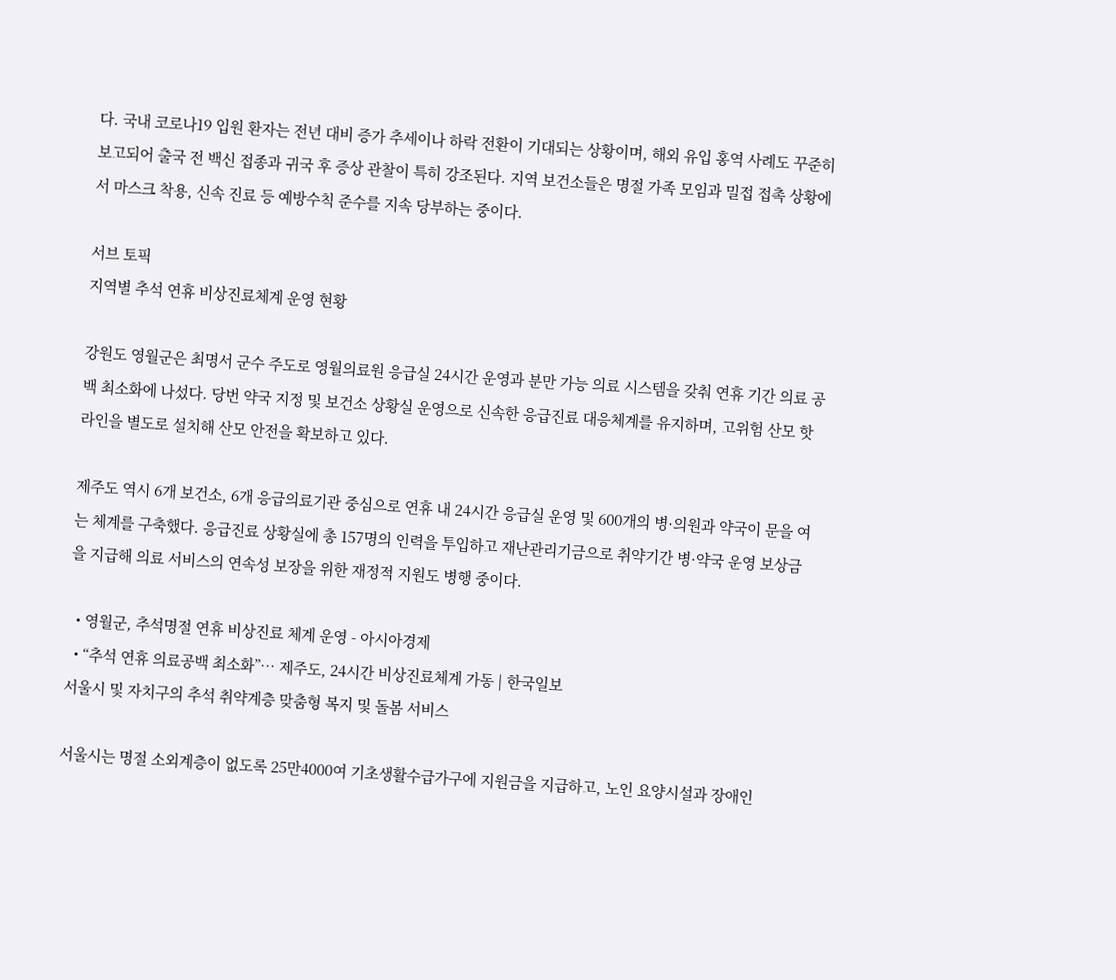다. 국내 코로나19 입원 환자는 전년 대비 증가 추세이나 하락 전환이 기대되는 상황이며, 해외 유입 홍역 사례도 꾸준히 보고되어 출국 전 백신 접종과 귀국 후 증상 관찰이 특히 강조된다. 지역 보건소들은 명절 가족 모임과 밀접 접촉 상황에서 마스크 착용, 신속 진료 등 예방수칙 준수를 지속 당부하는 중이다.

서브 토픽
지역별 추석 연휴 비상진료체계 운영 현황

강원도 영월군은 최명서 군수 주도로 영월의료원 응급실 24시간 운영과 분만 가능 의료 시스템을 갖춰 연휴 기간 의료 공백 최소화에 나섰다. 당번 약국 지정 및 보건소 상황실 운영으로 신속한 응급진료 대응체계를 유지하며, 고위험 산모 핫라인을 별도로 설치해 산모 안전을 확보하고 있다.

제주도 역시 6개 보건소, 6개 응급의료기관 중심으로 연휴 내 24시간 응급실 운영 및 600개의 병·의원과 약국이 문을 여는 체계를 구축했다. 응급진료 상황실에 총 157명의 인력을 투입하고 재난관리기금으로 취약기간 병·약국 운영 보상금을 지급해 의료 서비스의 연속성 보장을 위한 재정적 지원도 병행 중이다.

  • 영월군, 추석명절 연휴 비상진료 체계 운영 - 아시아경제
  • “추석 연휴 의료공백 최소화”… 제주도, 24시간 비상진료체계 가동 | 한국일보
서울시 및 자치구의 추석 취약계층 맞춤형 복지 및 돌봄 서비스

서울시는 명절 소외계층이 없도록 25만4000여 기초생활수급가구에 지원금을 지급하고, 노인 요양시설과 장애인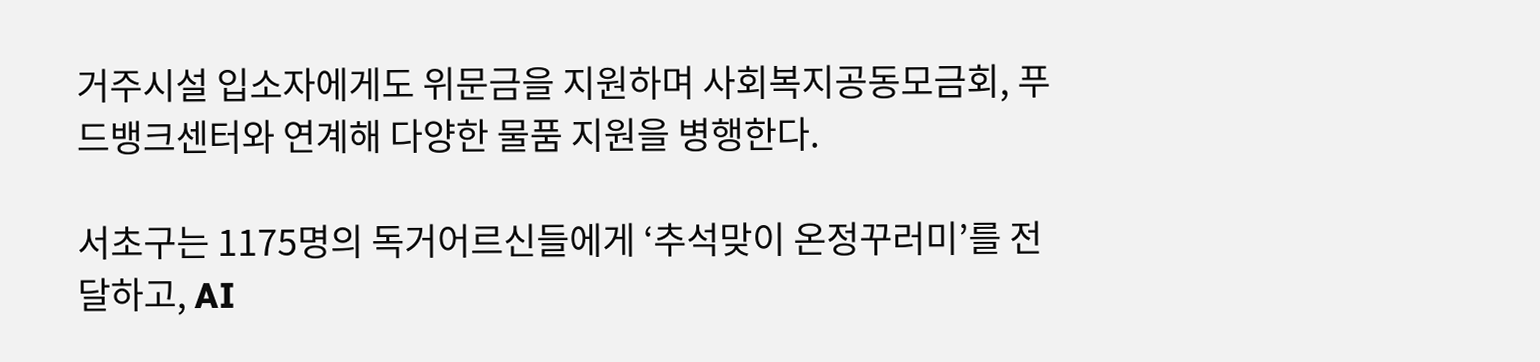거주시설 입소자에게도 위문금을 지원하며 사회복지공동모금회, 푸드뱅크센터와 연계해 다양한 물품 지원을 병행한다.

서초구는 1175명의 독거어르신들에게 ‘추석맞이 온정꾸러미’를 전달하고, AI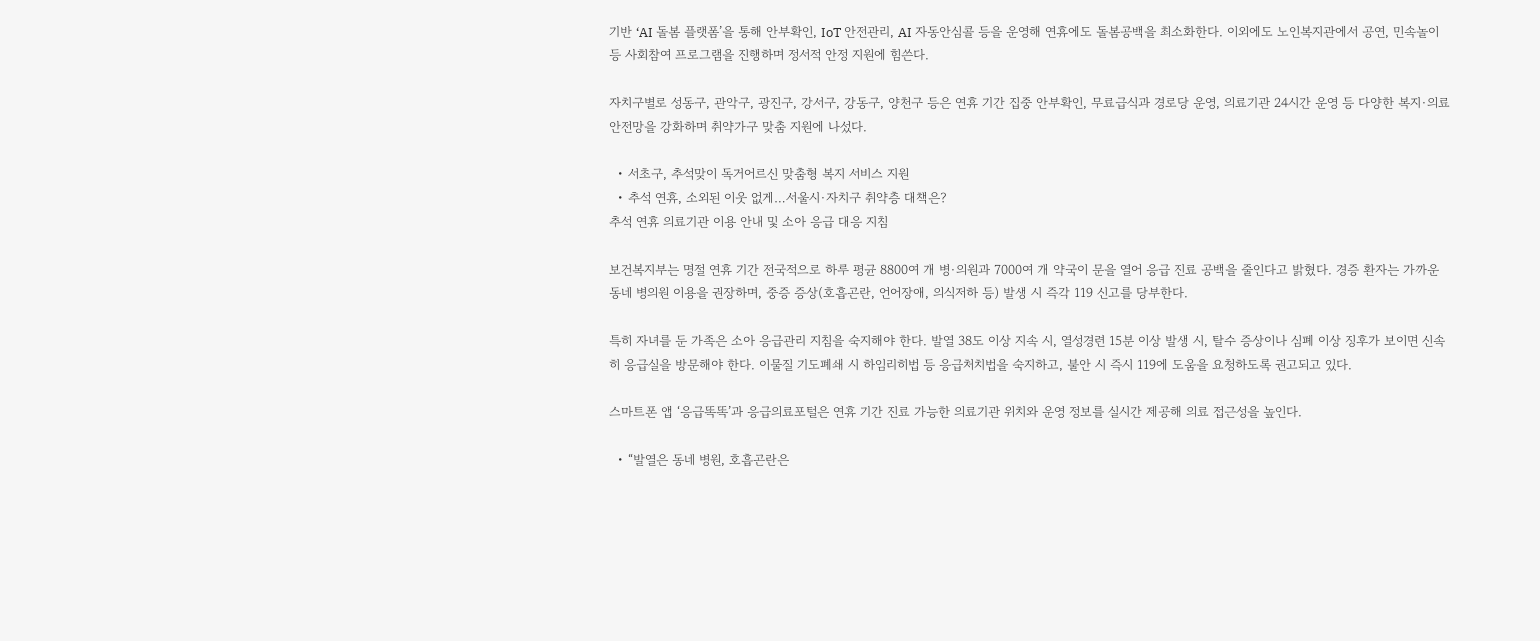기반 ‘AI 돌봄 플랫폼’을 통해 안부확인, IoT 안전관리, AI 자동안심콜 등을 운영해 연휴에도 돌봄공백을 최소화한다. 이외에도 노인복지관에서 공연, 민속놀이 등 사회참여 프로그램을 진행하며 정서적 안정 지원에 힘쓴다.

자치구별로 성동구, 관악구, 광진구, 강서구, 강동구, 양천구 등은 연휴 기간 집중 안부확인, 무료급식과 경로당 운영, 의료기관 24시간 운영 등 다양한 복지·의료 안전망을 강화하며 취약가구 맞춤 지원에 나섰다.

  • 서초구, 추석맞이 독거어르신 맞춤형 복지 서비스 지원
  • 추석 연휴, 소외된 이웃 없게…서울시·자치구 취약층 대책은?
추석 연휴 의료기관 이용 안내 및 소아 응급 대응 지침

보건복지부는 명절 연휴 기간 전국적으로 하루 평균 8800여 개 병·의원과 7000여 개 약국이 문을 열어 응급 진료 공백을 줄인다고 밝혔다. 경증 환자는 가까운 동네 병의원 이용을 권장하며, 중증 증상(호흡곤란, 언어장애, 의식저하 등) 발생 시 즉각 119 신고를 당부한다.

특히 자녀를 둔 가족은 소아 응급관리 지침을 숙지해야 한다. 발열 38도 이상 지속 시, 열성경련 15분 이상 발생 시, 탈수 증상이나 심폐 이상 징후가 보이면 신속히 응급실을 방문해야 한다. 이물질 기도폐쇄 시 하임리히법 등 응급처치법을 숙지하고, 불안 시 즉시 119에 도움을 요청하도록 권고되고 있다.

스마트폰 앱 ‘응급똑똑’과 응급의료포털은 연휴 기간 진료 가능한 의료기관 위치와 운영 정보를 실시간 제공해 의료 접근성을 높인다.

  • “발열은 동네 병원, 호흡곤란은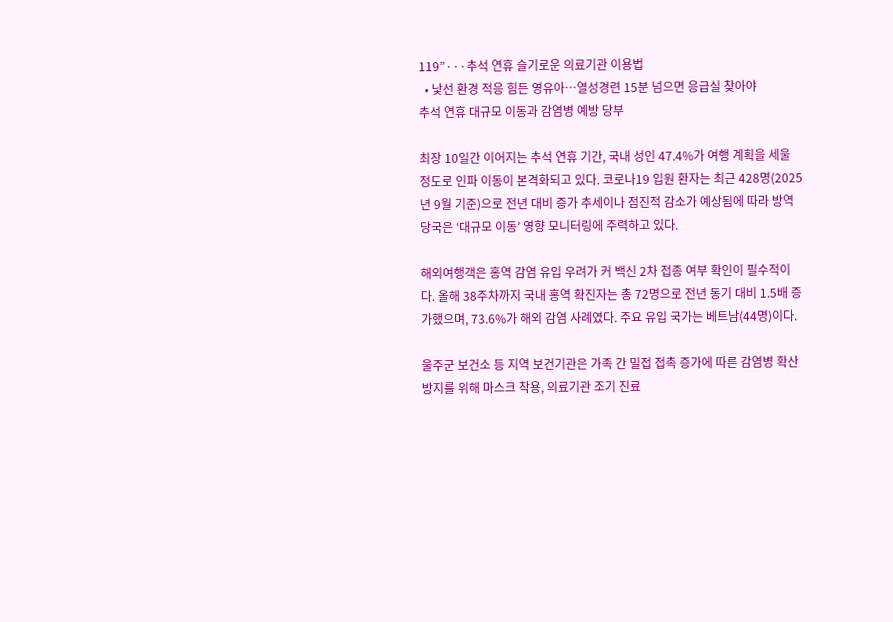119”···추석 연휴 슬기로운 의료기관 이용법
  • 낯선 환경 적응 힘든 영유아…열성경련 15분 넘으면 응급실 찾아야
추석 연휴 대규모 이동과 감염병 예방 당부

최장 10일간 이어지는 추석 연휴 기간, 국내 성인 47.4%가 여행 계획을 세울 정도로 인파 이동이 본격화되고 있다. 코로나19 입원 환자는 최근 428명(2025년 9월 기준)으로 전년 대비 증가 추세이나 점진적 감소가 예상됨에 따라 방역당국은 ‘대규모 이동’ 영향 모니터링에 주력하고 있다.

해외여행객은 홍역 감염 유입 우려가 커 백신 2차 접종 여부 확인이 필수적이다. 올해 38주차까지 국내 홍역 확진자는 총 72명으로 전년 동기 대비 1.5배 증가했으며, 73.6%가 해외 감염 사례였다. 주요 유입 국가는 베트남(44명)이다.

울주군 보건소 등 지역 보건기관은 가족 간 밀접 접촉 증가에 따른 감염병 확산 방지를 위해 마스크 착용, 의료기관 조기 진료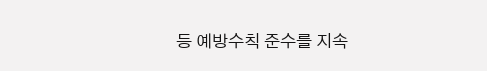등 예방수칙 준수를 지속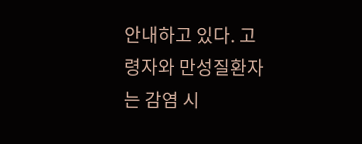안내하고 있다. 고령자와 만성질환자는 감염 시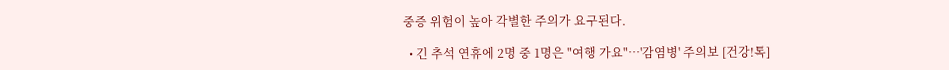중증 위험이 높아 각별한 주의가 요구된다.

  • 긴 추석 연휴에 2명 중 1명은 "여행 가요"…'감염병' 주의보 [건강!톡]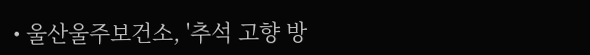• 울산울주보건소, '추석 고향 방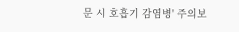문 시 호흡기 감염병' 주의보